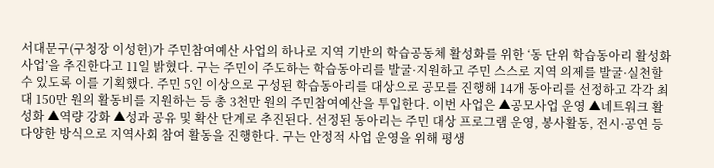서대문구(구청장 이성헌)가 주민참여예산 사업의 하나로 지역 기반의 학습공동체 활성화를 위한 ‘동 단위 학습동아리 활성화 사업’을 추진한다고 11일 밝혔다. 구는 주민이 주도하는 학습동아리를 발굴·지원하고 주민 스스로 지역 의제를 발굴·실천할 수 있도록 이를 기획했다. 주민 5인 이상으로 구성된 학습동아리를 대상으로 공모를 진행해 14개 동아리를 선정하고 각각 최대 150만 원의 활동비를 지원하는 등 총 3천만 원의 주민참여예산을 투입한다. 이번 사업은 ▲공모사업 운영 ▲네트워크 활성화 ▲역량 강화 ▲성과 공유 및 확산 단계로 추진된다. 선정된 동아리는 주민 대상 프로그램 운영, 봉사활동, 전시·공연 등 다양한 방식으로 지역사회 참여 활동을 진행한다. 구는 안정적 사업 운영을 위해 평생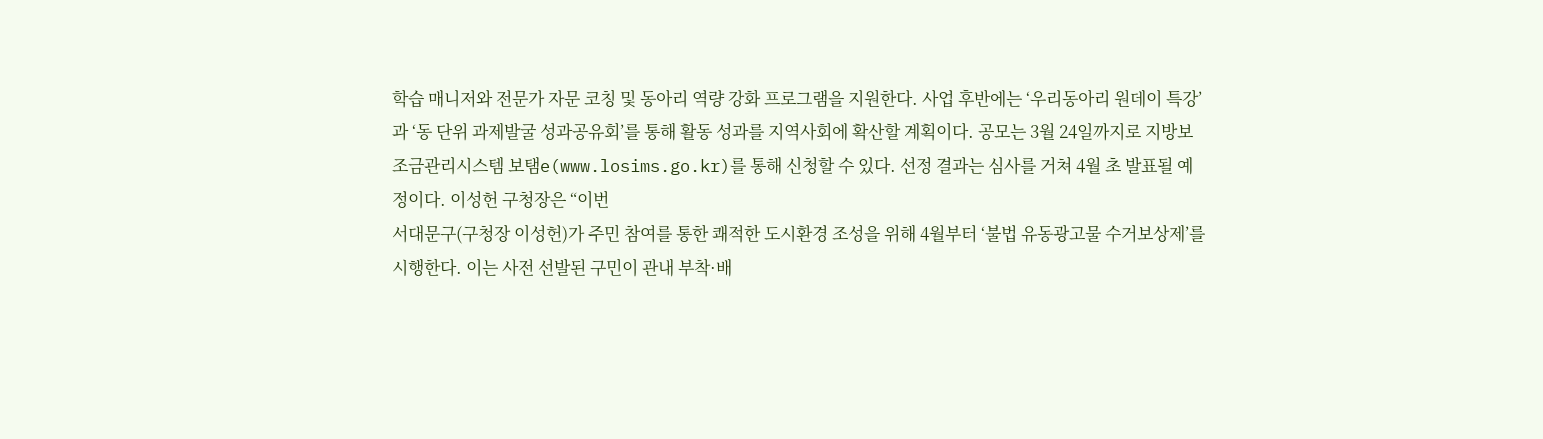학습 매니저와 전문가 자문 코칭 및 동아리 역량 강화 프로그램을 지원한다. 사업 후반에는 ‘우리동아리 원데이 특강’과 ‘동 단위 과제발굴 성과공유회’를 통해 활동 성과를 지역사회에 확산할 계획이다. 공모는 3월 24일까지로 지방보조금관리시스템 보탬e(www.losims.go.kr)를 통해 신청할 수 있다. 선정 결과는 심사를 거쳐 4월 초 발표될 예정이다. 이성헌 구청장은 “이번
서대문구(구청장 이성헌)가 주민 참여를 통한 쾌적한 도시환경 조성을 위해 4월부터 ‘불법 유동광고물 수거보상제’를 시행한다. 이는 사전 선발된 구민이 관내 부착·배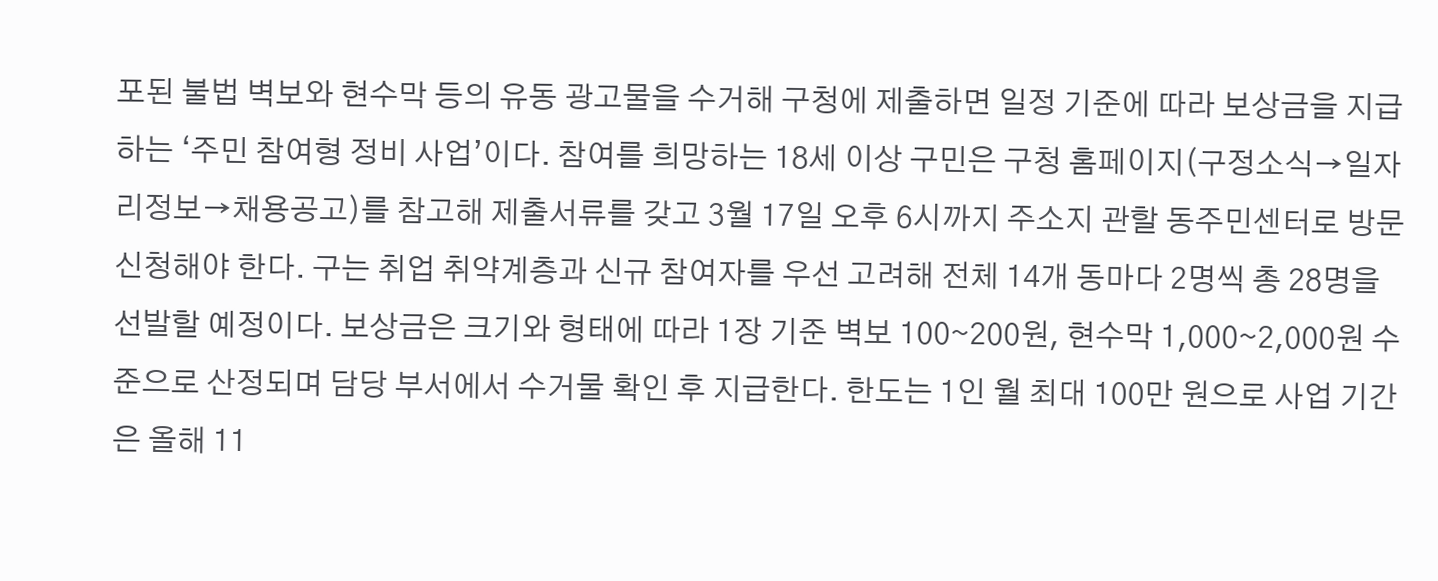포된 불법 벽보와 현수막 등의 유동 광고물을 수거해 구청에 제출하면 일정 기준에 따라 보상금을 지급하는 ‘주민 참여형 정비 사업’이다. 참여를 희망하는 18세 이상 구민은 구청 홈페이지(구정소식→일자리정보→채용공고)를 참고해 제출서류를 갖고 3월 17일 오후 6시까지 주소지 관할 동주민센터로 방문 신청해야 한다. 구는 취업 취약계층과 신규 참여자를 우선 고려해 전체 14개 동마다 2명씩 총 28명을 선발할 예정이다. 보상금은 크기와 형태에 따라 1장 기준 벽보 100∼200원, 현수막 1,000∼2,000원 수준으로 산정되며 담당 부서에서 수거물 확인 후 지급한다. 한도는 1인 월 최대 100만 원으로 사업 기간은 올해 11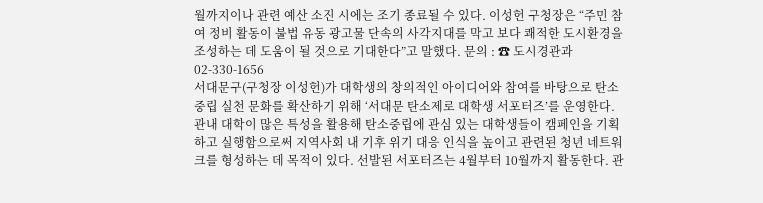월까지이나 관련 예산 소진 시에는 조기 종료될 수 있다. 이성헌 구청장은 “주민 참여 정비 활동이 불법 유동 광고물 단속의 사각지대를 막고 보다 쾌적한 도시환경을 조성하는 데 도움이 될 것으로 기대한다”고 말했다. 문의 : ☎ 도시경관과 02-330-1656
서대문구(구청장 이성헌)가 대학생의 창의적인 아이디어와 참여를 바탕으로 탄소중립 실천 문화를 확산하기 위해 ‘서대문 탄소제로 대학생 서포터즈’를 운영한다. 관내 대학이 많은 특성을 활용해 탄소중립에 관심 있는 대학생들이 캠페인을 기획하고 실행함으로써 지역사회 내 기후 위기 대응 인식을 높이고 관련된 청년 네트워크를 형성하는 데 목적이 있다. 선발된 서포터즈는 4월부터 10월까지 활동한다. 관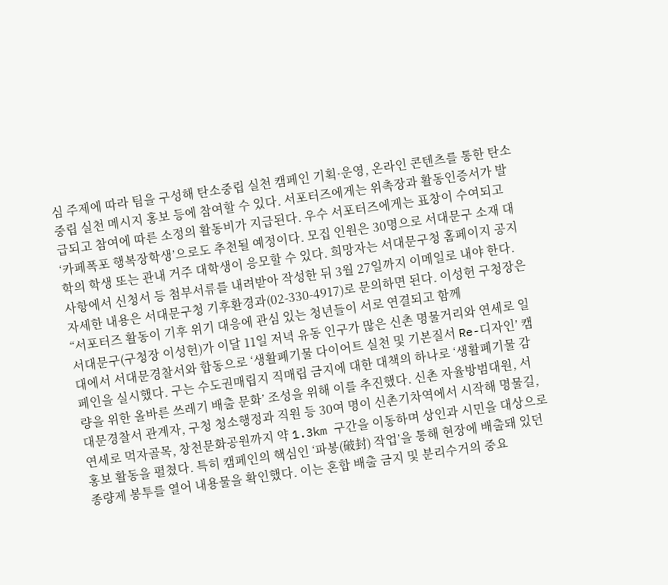심 주제에 따라 팀을 구성해 탄소중립 실천 캠페인 기획·운영, 온라인 콘텐츠를 통한 탄소중립 실천 메시지 홍보 등에 참여할 수 있다. 서포터즈에게는 위촉장과 활동인증서가 발급되고 참여에 따른 소정의 활동비가 지급된다. 우수 서포터즈에게는 표창이 수여되고 ‘카페폭포 행복장학생’으로도 추천될 예정이다. 모집 인원은 30명으로 서대문구 소재 대학의 학생 또는 관내 거주 대학생이 응모할 수 있다. 희망자는 서대문구청 홈페이지 공지사항에서 신청서 등 첨부서류를 내려받아 작성한 뒤 3월 27일까지 이메일로 내야 한다. 자세한 내용은 서대문구청 기후환경과(02-330-4917)로 문의하면 된다. 이성헌 구청장은 “서포터즈 활동이 기후 위기 대응에 관심 있는 청년들이 서로 연결되고 함께
서대문구(구청장 이성헌)가 이달 11일 저녁 유동 인구가 많은 신촌 명물거리와 연세로 일대에서 서대문경찰서와 합동으로 ‘생활폐기물 다이어트 실천 및 기본질서 Re-디자인’ 캠페인을 실시했다. 구는 수도권매립지 직매립 금지에 대한 대책의 하나로 ‘생활폐기물 감량을 위한 올바른 쓰레기 배출 문화’ 조성을 위해 이를 추진했다. 신촌 자율방범대원, 서대문경찰서 관계자, 구청 청소행정과 직원 등 30여 명이 신촌기차역에서 시작해 명물길, 연세로 먹자골목, 창천문화공원까지 약 1.3km 구간을 이동하며 상인과 시민을 대상으로 홍보 활동을 펼쳤다. 특히 캠페인의 핵심인 ‘파봉(破封) 작업’을 통해 현장에 배출돼 있던 종량제 봉투를 열어 내용물을 확인했다. 이는 혼합 배출 금지 및 분리수거의 중요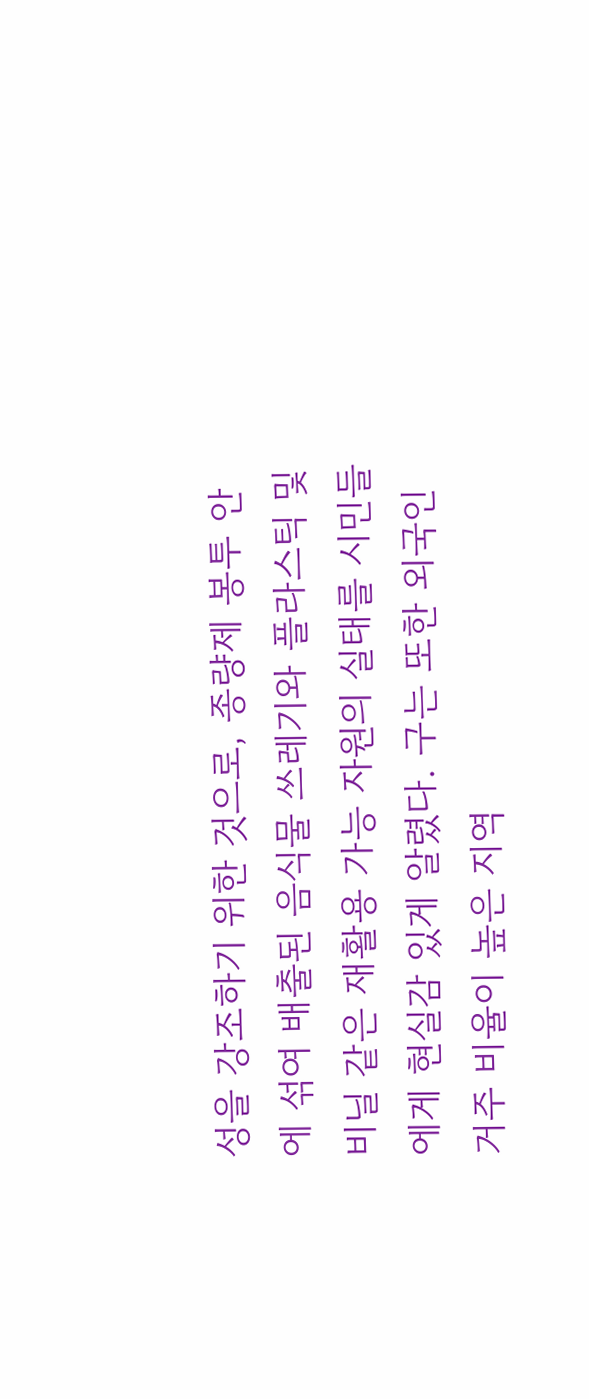성을 강조하기 위한 것으로, 종량제 봉투 안에 섞여 배출된 음식물 쓰레기와 플라스틱 및 비닐 같은 재활용 가능 자원의 실태를 시민들에게 현실감 있게 알렸다. 구는 또한 외국인 거주 비율이 높은 지역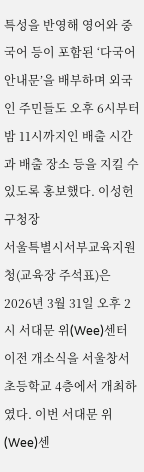특성을 반영해 영어와 중국어 등이 포함된 ‘다국어 안내문’을 배부하며 외국인 주민들도 오후 6시부터 밤 11시까지인 배출 시간과 배출 장소 등을 지킬 수 있도록 홍보했다. 이성헌 구청장
서울특별시서부교육지원청(교육장 주석표)은 2026년 3월 31일 오후 2시 서대문 위(Wee)센터 이전 개소식을 서울창서초등학교 4층에서 개최하였다. 이번 서대문 위(Wee)센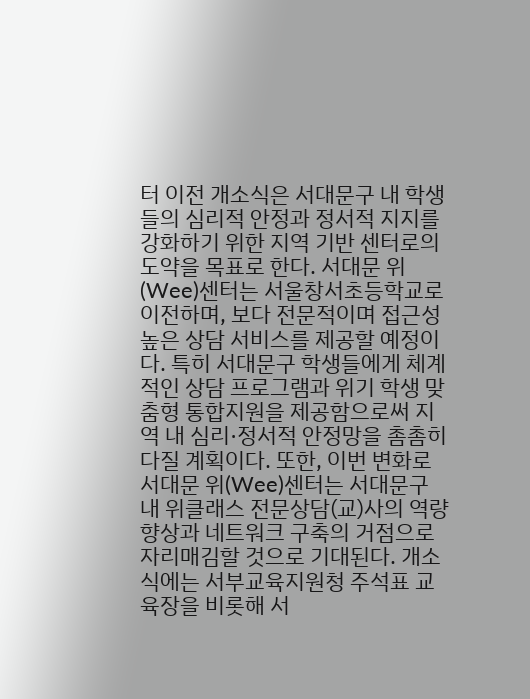터 이전 개소식은 서대문구 내 학생들의 심리적 안정과 정서적 지지를 강화하기 위한 지역 기반 센터로의 도약을 목표로 한다. 서대문 위(Wee)센터는 서울창서초등학교로 이전하며, 보다 전문적이며 접근성 높은 상담 서비스를 제공할 예정이다. 특히 서대문구 학생들에게 체계적인 상담 프로그램과 위기 학생 맞춤형 통합지원을 제공함으로써 지역 내 심리·정서적 안정망을 촘촘히 다질 계획이다. 또한, 이번 변화로 서대문 위(Wee)센터는 서대문구 내 위클래스 전문상담(교)사의 역량 향상과 네트워크 구축의 거점으로 자리매김할 것으로 기대된다. 개소식에는 서부교육지원청 주석표 교육장을 비롯해 서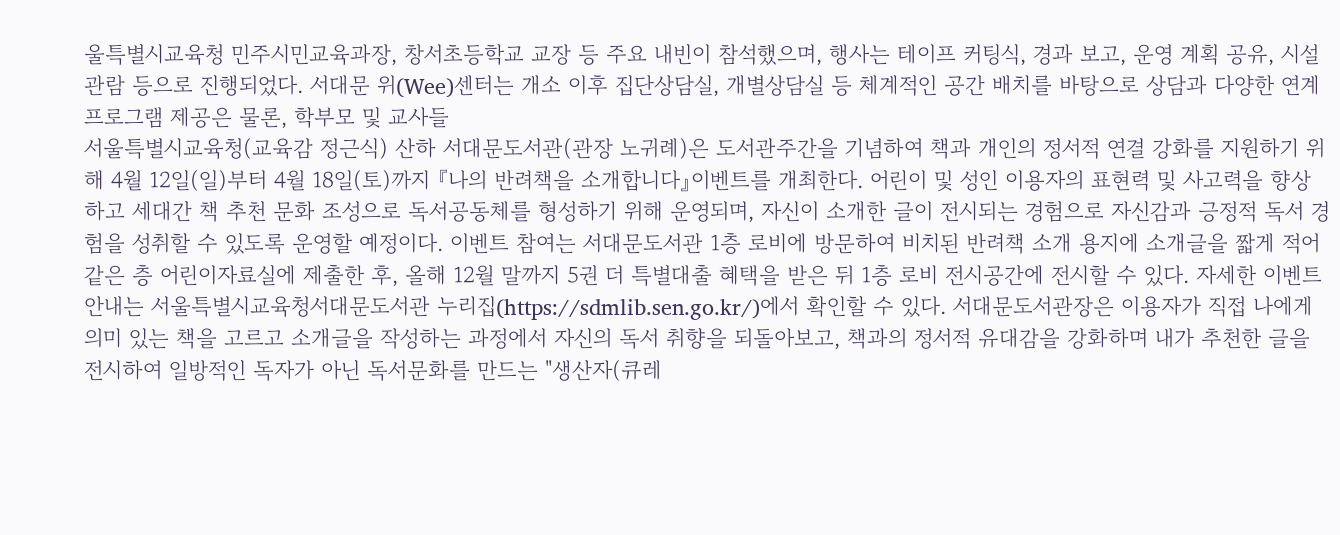울특별시교육청 민주시민교육과장, 창서초등학교 교장 등 주요 내빈이 참석했으며, 행사는 테이프 커팅식, 경과 보고, 운영 계획 공유, 시설 관람 등으로 진행되었다. 서대문 위(Wee)센터는 개소 이후 집단상담실, 개별상담실 등 체계적인 공간 배치를 바탕으로 상담과 다양한 연계 프로그램 제공은 물론, 학부모 및 교사들
서울특별시교육청(교육감 정근식) 산하 서대문도서관(관장 노귀례)은 도서관주간을 기념하여 책과 개인의 정서적 연결 강화를 지원하기 위해 4월 12일(일)부터 4월 18일(토)까지 『나의 반려책을 소개합니다』이벤트를 개최한다. 어린이 및 성인 이용자의 표현력 및 사고력을 향상하고 세대간 책 추천 문화 조성으로 독서공동체를 형성하기 위해 운영되며, 자신이 소개한 글이 전시되는 경험으로 자신감과 긍정적 독서 경험을 성취할 수 있도록 운영할 예정이다. 이벤트 참여는 서대문도서관 1층 로비에 방문하여 비치된 반려책 소개 용지에 소개글을 짧게 적어 같은 층 어린이자료실에 제출한 후, 올해 12월 말까지 5권 더 특별대출 혜택을 받은 뒤 1층 로비 전시공간에 전시할 수 있다. 자세한 이벤트 안내는 서울특별시교육청서대문도서관 누리집(https://sdmlib.sen.go.kr/)에서 확인할 수 있다. 서대문도서관장은 이용자가 직접 나에게 의미 있는 책을 고르고 소개글을 작성하는 과정에서 자신의 독서 취향을 되돌아보고, 책과의 정서적 유대감을 강화하며 내가 추천한 글을 전시하여 일방적인 독자가 아닌 독서문화를 만드는 "생산자(큐레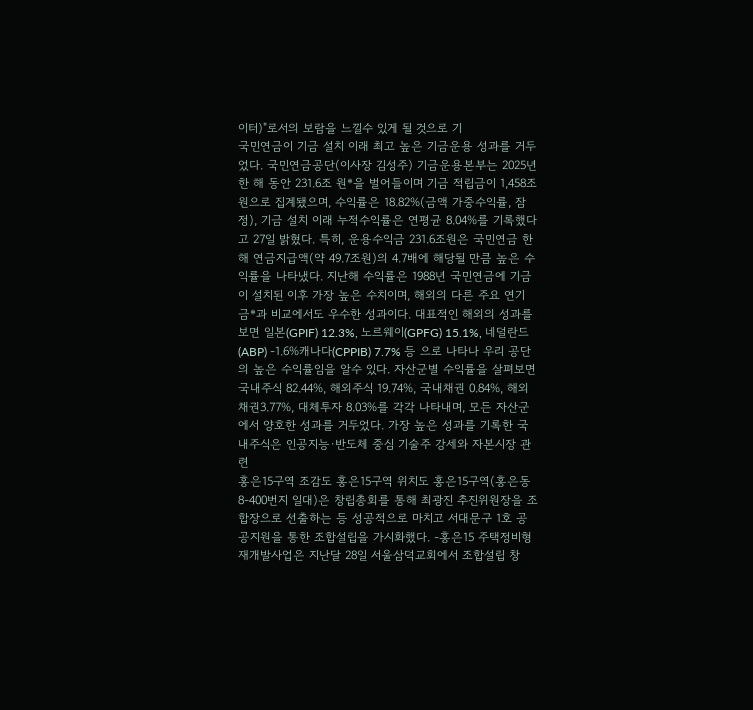이터)"로서의 보람을 느낄수 있게 될 것으로 기
국민연금이 기금 설치 이래 최고 높은 기금운용 성과를 거두었다. 국민연금공단(이사장 김성주) 기금운용본부는 2025년 한 해 동안 231.6조 원*을 벌어들이며 기금 적립금이 1,458조 원으로 집계됐으며, 수익률은 18.82%(금액 가중수익률, 잠정), 기금 설치 이래 누적수익률은 연평균 8.04%를 기록했다고 27일 밝혔다. 특히, 운용수익금 231.6조원은 국민연금 한해 연금지급액(약 49.7조원)의 4.7배에 해당될 만큼 높은 수익률을 나타냈다. 지난해 수익률은 1988년 국민연금에 기금이 설치된 이후 가장 높은 수치이며, 해외의 다른 주요 연기금*과 비교에서도 우수한 성과이다. 대표적인 해외의 성과를 보면 일본(GPIF) 12.3%, 노르웨이(GPFG) 15.1%, 네덜란드(ABP) -1.6%캐나다(CPPIB) 7.7% 등 으로 나타나 우리 공단의 높은 수익률임을 알수 있다. 자산군별 수익률을 살펴보면 국내주식 82.44%, 해외주식 19.74%, 국내채권 0.84%, 해외채권3.77%, 대체투자 8.03%를 각각 나타내며, 모든 자산군에서 양호한 성과를 거두었다. 가장 높은 성과를 기록한 국내주식은 인공지능·반도체 중심 기술주 강세와 자본시장 관련
홍은15구역 조감도 홍은15구역 위치도 홍은15구역(홍은동 8-400번지 일대)은 창립총회를 통해 최광진 추진위원장을 조합장으로 선출하는 등 성공적으로 마치고 서대문구 1호 공공지원을 통한 조합설립을 가시화했다. -홍은15 주택정비형 재개발사업은 지난달 28일 서울삼덕교회에서 조합설립 창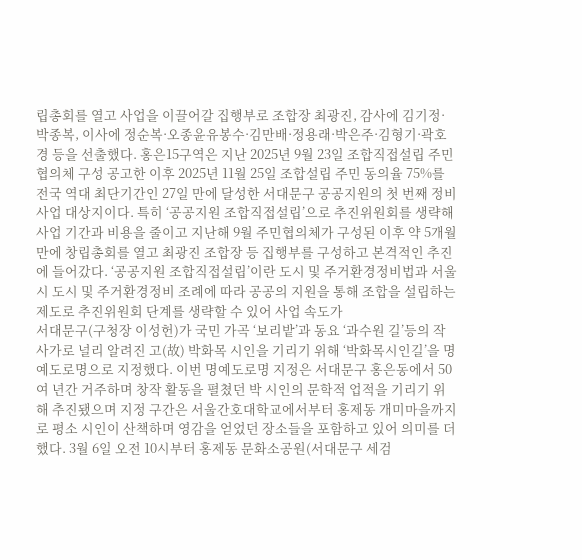립총회를 열고 사업을 이끌어갈 집행부로 조합장 최광진, 감사에 김기정·박종복, 이사에 정순복·오종윤유봉수·김만배·정용래·박은주·김형기·곽호경 등을 선출했다. 홍은15구역은 지난 2025년 9월 23일 조합직접설립 주민협의체 구성 공고한 이후 2025년 11월 25일 조합설립 주민 동의율 75%를 전국 역대 최단기간인 27일 만에 달성한 서대문구 공공지원의 첫 번째 정비사업 대상지이다. 특히 ‘공공지원 조합직접설립’으로 추진위원회를 생략해 사업 기간과 비용을 줄이고 지난해 9월 주민협의체가 구성된 이후 약 5개월 만에 창립총회를 열고 최광진 조합장 등 집행부를 구성하고 본격적인 추진에 들어갔다. ‘공공지원 조합직접설립’이란 도시 및 주거환경정비법과 서울시 도시 및 주거환경정비 조례에 따라 공공의 지원을 통해 조합을 설립하는 제도로 추진위원회 단계를 생략할 수 있어 사업 속도가
서대문구(구청장 이성헌)가 국민 가곡 ‘보리밭’과 동요 ‘과수원 길’등의 작사가로 널리 알려진 고(故) 박화목 시인을 기리기 위해 ‘박화목시인길’을 명예도로명으로 지정했다. 이번 명예도로명 지정은 서대문구 홍은동에서 50여 년간 거주하며 창작 활동을 펼쳤던 박 시인의 문학적 업적을 기리기 위해 추진됐으며 지정 구간은 서울간호대학교에서부터 홍제동 개미마을까지로 평소 시인이 산책하며 영감을 얻었던 장소들을 포함하고 있어 의미를 더했다. 3월 6일 오전 10시부터 홍제동 문화소공원(서대문구 세검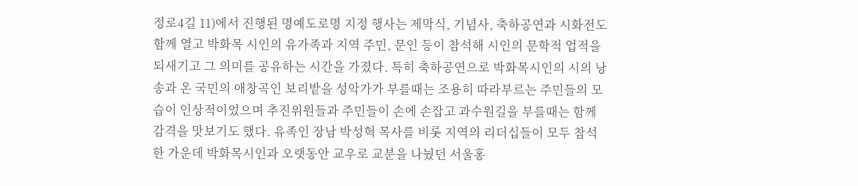정로4길 11)에서 진행된 명예도로명 지정 행사는 제막식, 기념사, 축하공연과 시화전도 함께 열고 박화목 시인의 유가족과 지역 주민, 문인 등이 참석해 시인의 문학적 업적을 되새기고 그 의미를 공유하는 시간을 가졌다. 특히 축하공연으로 박화목시인의 시의 낭송과 온 국민의 애창곡인 보리밭을 성악가가 부를때는 조용히 따라부르는 주민들의 모습이 인상적이었으며 추진위원들과 주민들이 손에 손잡고 과수원길을 부를때는 함께 감격을 맛보기도 했다. 유족인 장남 박성혁 목사를 비롯 지역의 리더십들이 모두 참석한 가운데 박화목시인과 오랫동안 교우로 교분을 나눴던 서울홍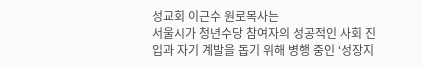성교회 이근수 원로목사는
서울시가 청년수당 참여자의 성공적인 사회 진입과 자기 계발을 돕기 위해 병행 중인 ‘성장지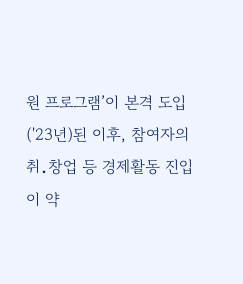원 프로그램’이 본격 도입('23년)된 이후, 참여자의 취․창업 등 경제활동 진입이 약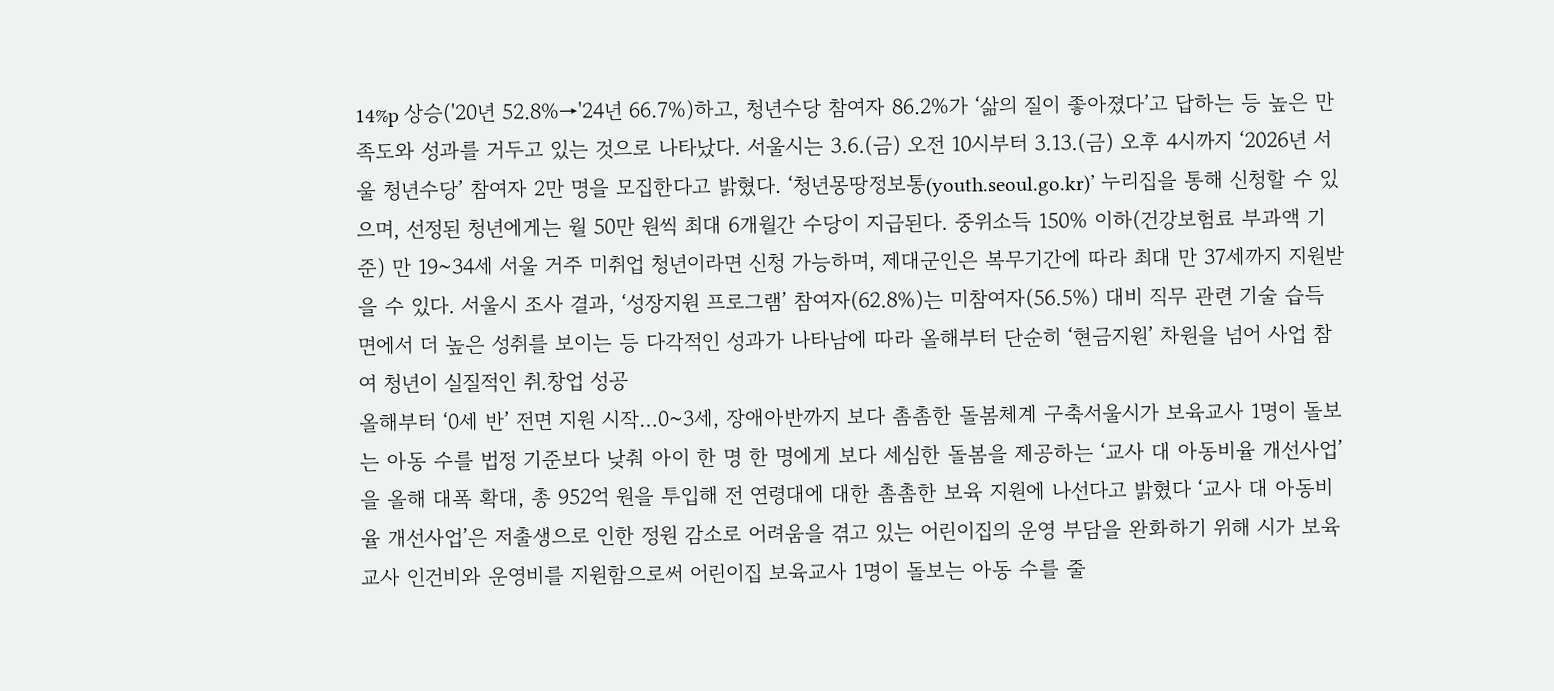14%p 상승('20년 52.8%→'24년 66.7%)하고, 청년수당 참여자 86.2%가 ‘삶의 질이 좋아졌다’고 답하는 등 높은 만족도와 성과를 거두고 있는 것으로 나타났다. 서울시는 3.6.(금) 오전 10시부터 3.13.(금) 오후 4시까지 ‘2026년 서울 청년수당’ 참여자 2만 명을 모집한다고 밝혔다. ‘청년몽땅정보통(youth.seoul.go.kr)’ 누리집을 통해 신청할 수 있으며, 선정된 청년에게는 월 50만 원씩 최대 6개월간 수당이 지급된다. 중위소득 150% 이하(건강보험료 부과액 기준) 만 19~34세 서울 거주 미취업 청년이라면 신청 가능하며, 제대군인은 복무기간에 따라 최대 만 37세까지 지원받을 수 있다. 서울시 조사 결과, ‘성장지원 프로그램’ 참여자(62.8%)는 미참여자(56.5%) 대비 직무 관련 기술 습득 면에서 더 높은 성취를 보이는 등 다각적인 성과가 나타남에 따라 올해부터 단순히 ‘현금지원’ 차원을 넘어 사업 참여 청년이 실질적인 취․창업 성공
올해부터 ‘0세 반’ 전면 지원 시작…0~3세, 장애아반까지 보다 촘촘한 돌봄체계 구축서울시가 보육교사 1명이 돌보는 아동 수를 법정 기준보다 낮춰 아이 한 명 한 명에게 보다 세심한 돌봄을 제공하는 ‘교사 대 아동비율 개선사업’을 올해 대폭 확대, 총 952억 원을 투입해 전 연령대에 대한 촘촘한 보육 지원에 나선다고 밝혔다 ‘교사 대 아동비율 개선사업’은 저출생으로 인한 정원 감소로 어려움을 겪고 있는 어린이집의 운영 부담을 완화하기 위해 시가 보육교사 인건비와 운영비를 지원함으로써 어린이집 보육교사 1명이 돌보는 아동 수를 줄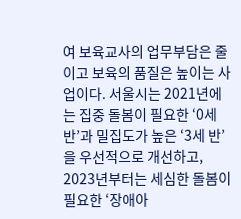여 보육교사의 업무부담은 줄이고 보육의 품질은 높이는 사업이다. 서울시는 2021년에는 집중 돌봄이 필요한 ‘0세 반’과 밀집도가 높은 ‘3세 반’을 우선적으로 개선하고, 2023년부터는 세심한 돌봄이 필요한 ‘장애아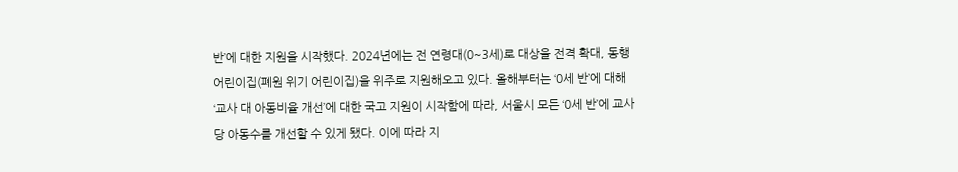반’에 대한 지원을 시작했다. 2024년에는 전 연령대(0~3세)로 대상을 전격 확대, 동행어린이집(폐원 위기 어린이집)을 위주로 지원해오고 있다. 올해부터는 ‘0세 반’에 대해 ‘교사 대 아동비율 개선’에 대한 국고 지원이 시작함에 따라, 서울시 모든 ‘0세 반’에 교사당 아동수를 개선할 수 있게 됐다. 이에 따라 지